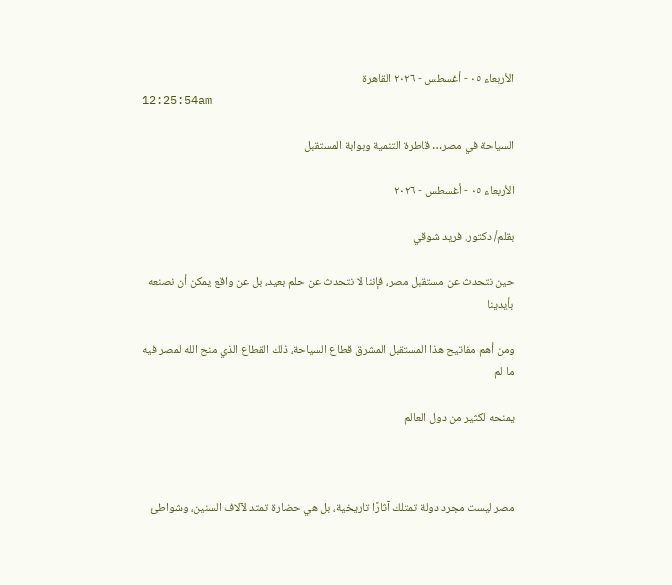الأربعاء ٠٥ - أغسطس - ٢٠٢٦ القاهرة
12:25:54am

السياحة في مصر… قاطرة التنمية وبوابة المستقبل

الأربعاء ٠٥ - أغسطس - ٢٠٢٦

بقلم/ دكتور. فريد شوقي

حين نتحدث عن مستقبل مصر، فإننا لا نتحدث عن حلم بعيد، بل عن واقع يمكن أن نصنعه بأيدينا

ومن أهم مفاتيح هذا المستقبل المشرق قطاع السياحة، ذلك القطاع الذي منح الله لمصر فيه ما لم

يمنحه لكثير من دول العالم



مصر ليست مجرد دولة تمتلك آثارًا تاريخية، بل هي حضارة تمتد لآلاف السنين، وشواطئ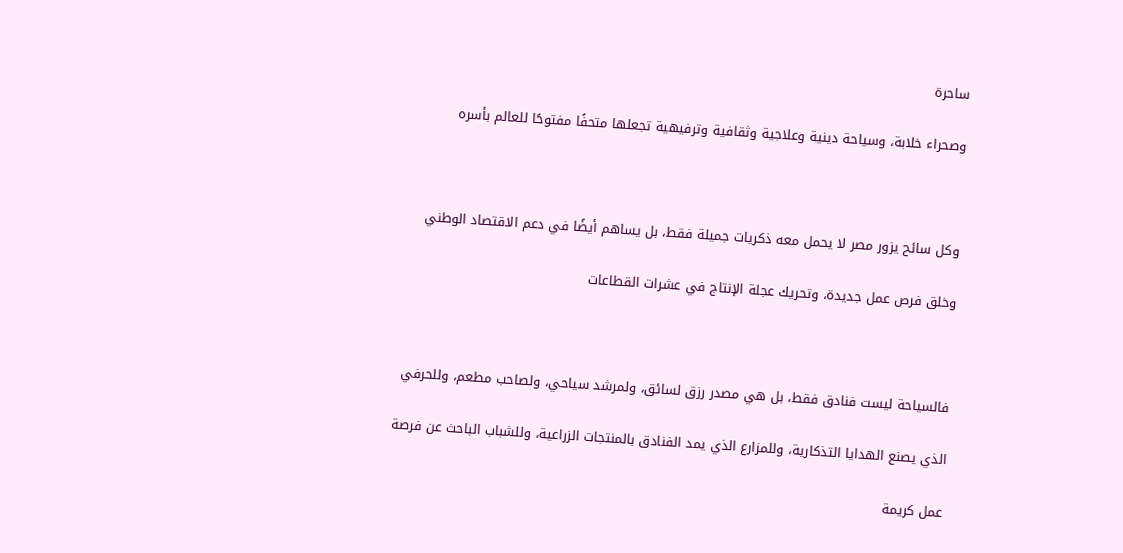ساحرة

وصحراء خلابة، وسياحة دينية وعلاجية وثقافية وترفيهية تجعلها متحفًا مفتوحًا للعالم بأسره



وكل سائح يزور مصر لا يحمل معه ذكريات جميلة فقط، بل يساهم أيضًا في دعم الاقتصاد الوطني

وخلق فرص عمل جديدة، وتحريك عجلة الإنتاج في عشرات القطاعات



فالسياحة ليست فنادق فقط، بل هي مصدر رزق لسائق، ولمرشد سياحي، ولصاحب مطعم، وللحرفي

الذي يصنع الهدايا التذكارية، وللمزارع الذي يمد الفنادق بالمنتجات الزراعية، وللشباب الباحث عن فرصة

عمل كريمة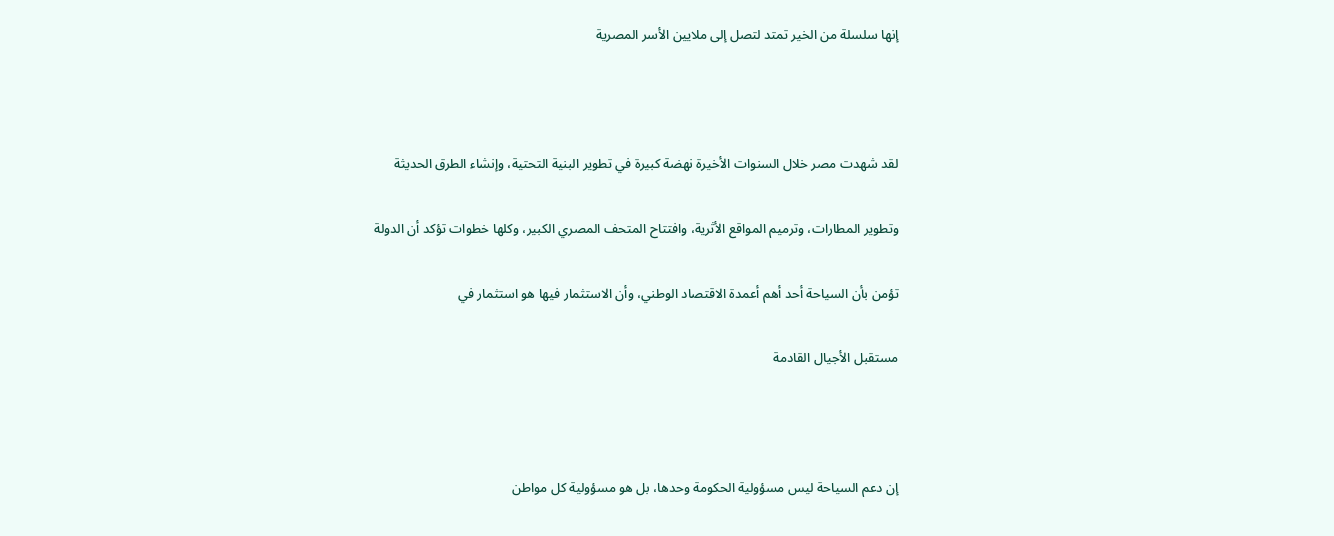إنها سلسلة من الخير تمتد لتصل إلى ملايين الأسر المصرية



لقد شهدت مصر خلال السنوات الأخيرة نهضة كبيرة في تطوير البنية التحتية، وإنشاء الطرق الحديثة

وتطوير المطارات، وترميم المواقع الأثرية، وافتتاح المتحف المصري الكبير، وكلها خطوات تؤكد أن الدولة

تؤمن بأن السياحة أحد أهم أعمدة الاقتصاد الوطني، وأن الاستثمار فيها هو استثمار في

مستقبل الأجيال القادمة



إن دعم السياحة ليس مسؤولية الحكومة وحدها، بل هو مسؤولية كل مواطن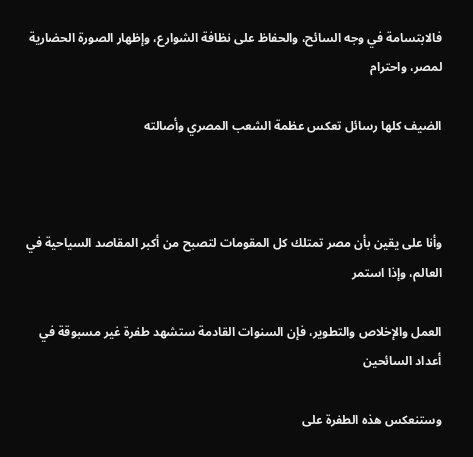فالابتسامة في وجه السائح، والحفاظ على نظافة الشوارع، وإظهار الصورة الحضارية لمصر، واحترام

الضيف كلها رسائل تعكس عظمة الشعب المصري وأصالته



وأنا على يقين بأن مصر تمتلك كل المقومات لتصبح من أكبر المقاصد السياحية في العالم، وإذا استمر

العمل والإخلاص والتطوير، فإن السنوات القادمة ستشهد طفرة غير مسبوقة في أعداد السائحين

وستنعكس هذه الطفرة على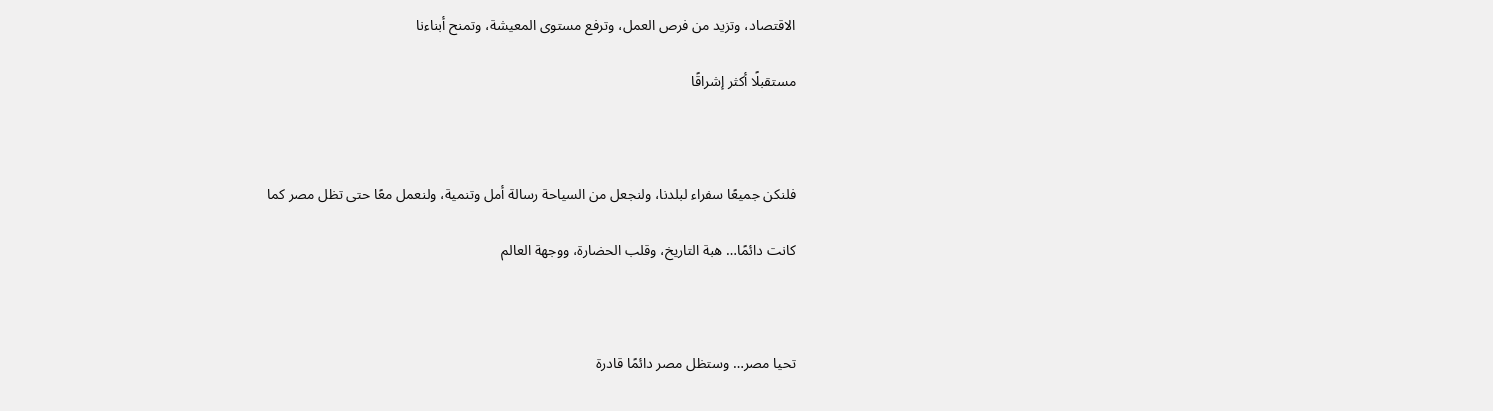الاقتصاد، وتزيد من فرص العمل، وترفع مستوى المعيشة، وتمنح أبناءنا

مستقبلًا أكثر إشراقًا



فلنكن جميعًا سفراء لبلدنا، ولنجعل من السياحة رسالة أمل وتنمية، ولنعمل معًا حتى تظل مصر كما

كانت دائمًا… هبة التاريخ، وقلب الحضارة، ووجهة العالم



تحيا مصر… وستظل مصر دائمًا قادرة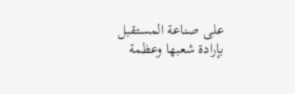على صناعة المستقبل بإرادة شعبها وعظمة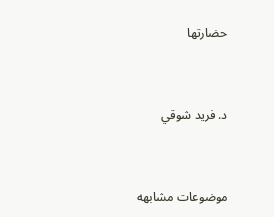حضارتها



د. فريد شوقي



موضوعات مشابهه